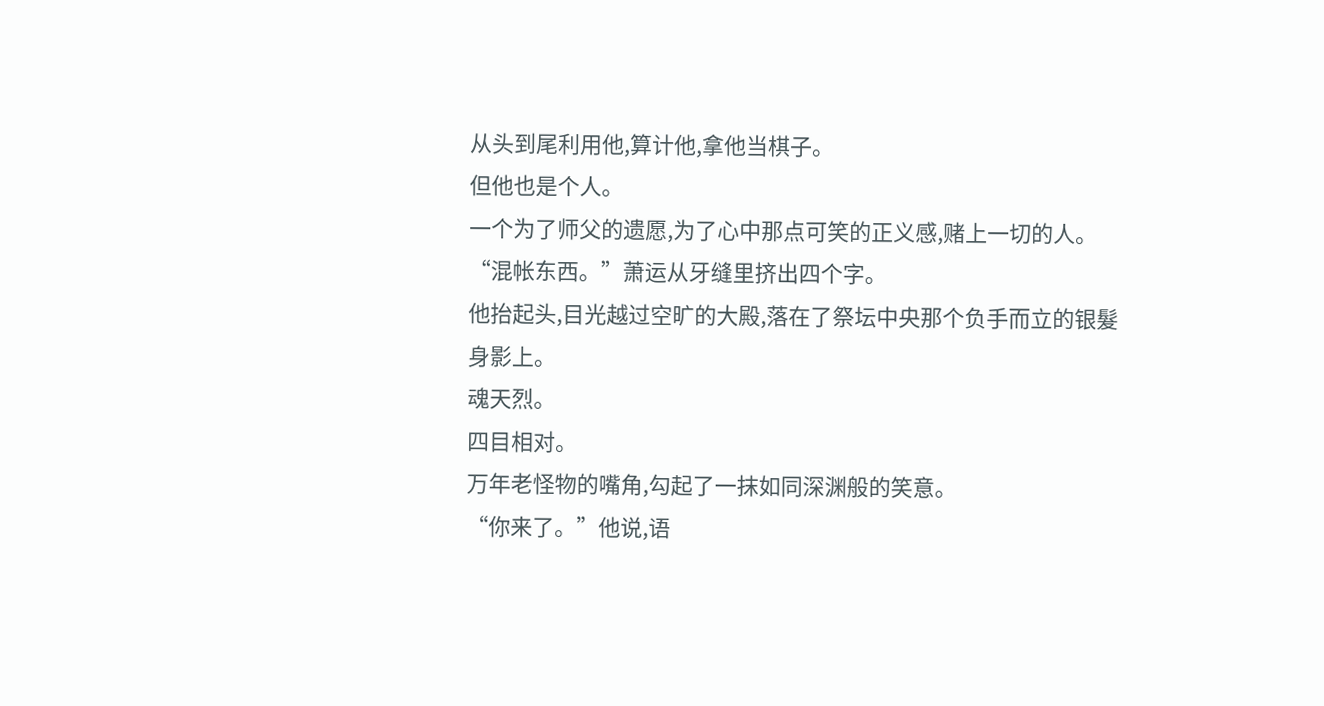从头到尾利用他,算计他,拿他当棋子。
但他也是个人。
一个为了师父的遗愿,为了心中那点可笑的正义感,赌上一切的人。
“混帐东西。”萧运从牙缝里挤出四个字。
他抬起头,目光越过空旷的大殿,落在了祭坛中央那个负手而立的银髮身影上。
魂天烈。
四目相对。
万年老怪物的嘴角,勾起了一抹如同深渊般的笑意。
“你来了。”他说,语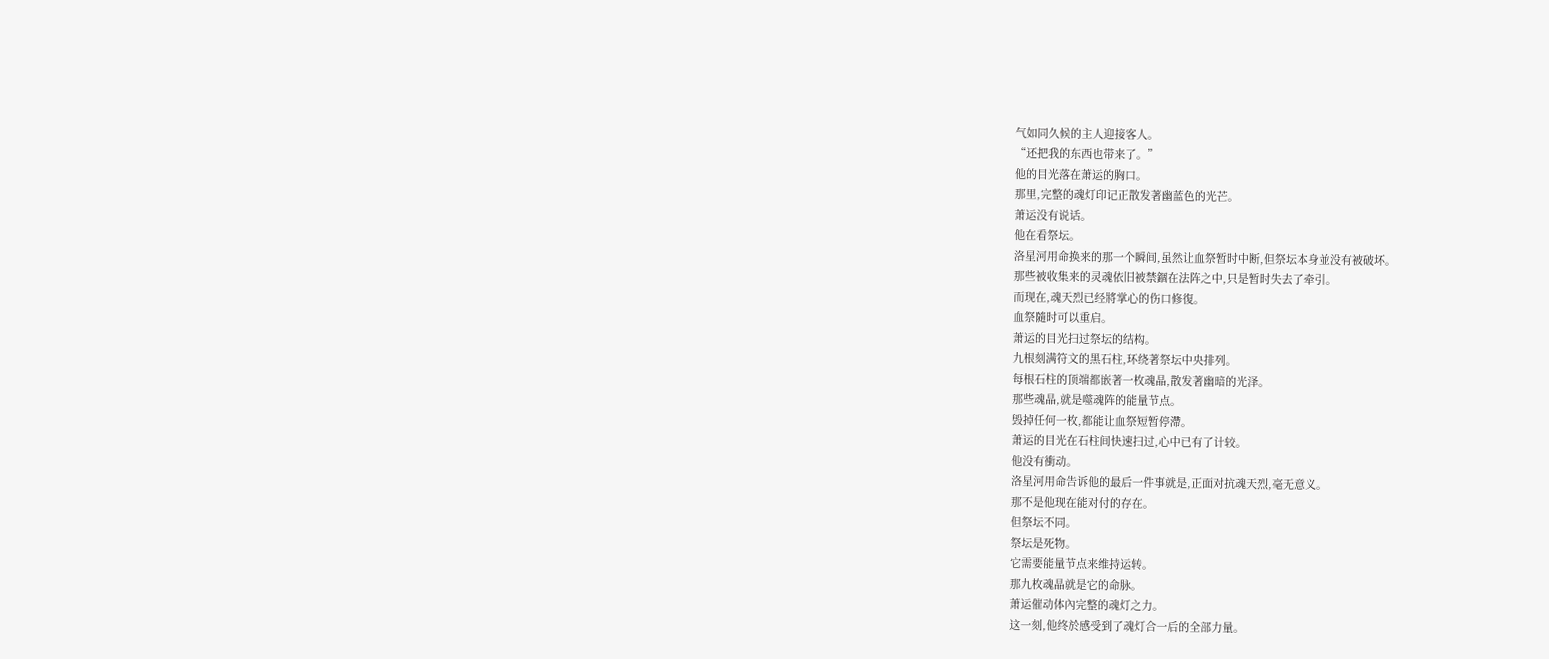气如同久候的主人迎接客人。
“还把我的东西也带来了。”
他的目光落在萧运的胸口。
那里,完整的魂灯印记正散发著幽蓝色的光芒。
萧运没有说话。
他在看祭坛。
洛星河用命换来的那一个瞬间,虽然让血祭暂时中断,但祭坛本身並没有被破坏。
那些被收集来的灵魂依旧被禁錮在法阵之中,只是暂时失去了牵引。
而现在,魂天烈已经將掌心的伤口修復。
血祭隨时可以重启。
萧运的目光扫过祭坛的结构。
九根刻满符文的黑石柱,环绕著祭坛中央排列。
每根石柱的顶端都嵌著一枚魂晶,散发著幽暗的光泽。
那些魂晶,就是噬魂阵的能量节点。
毁掉任何一枚,都能让血祭短暂停滯。
萧运的目光在石柱间快速扫过,心中已有了计较。
他没有衝动。
洛星河用命告诉他的最后一件事就是,正面对抗魂天烈,毫无意义。
那不是他现在能对付的存在。
但祭坛不同。
祭坛是死物。
它需要能量节点来维持运转。
那九枚魂晶就是它的命脉。
萧运催动体內完整的魂灯之力。
这一刻,他终於感受到了魂灯合一后的全部力量。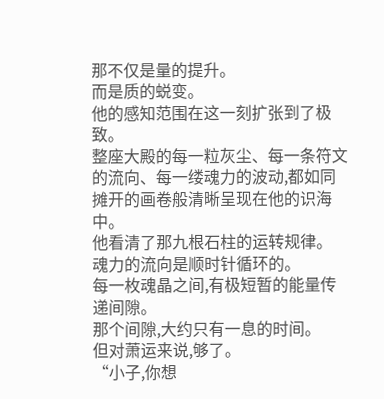那不仅是量的提升。
而是质的蜕变。
他的感知范围在这一刻扩张到了极致。
整座大殿的每一粒灰尘、每一条符文的流向、每一缕魂力的波动,都如同摊开的画卷般清晰呈现在他的识海中。
他看清了那九根石柱的运转规律。
魂力的流向是顺时针循环的。
每一枚魂晶之间,有极短暂的能量传递间隙。
那个间隙,大约只有一息的时间。
但对萧运来说,够了。
“小子,你想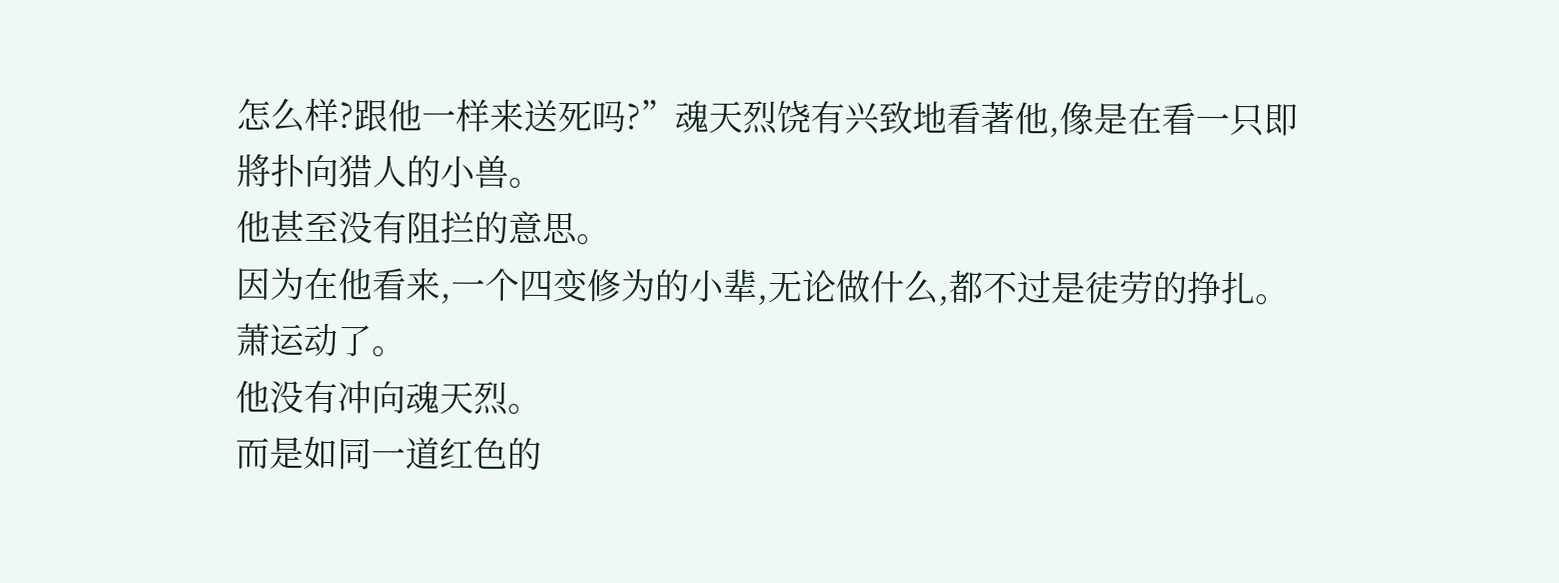怎么样?跟他一样来送死吗?”魂天烈饶有兴致地看著他,像是在看一只即將扑向猎人的小兽。
他甚至没有阻拦的意思。
因为在他看来,一个四变修为的小辈,无论做什么,都不过是徒劳的挣扎。
萧运动了。
他没有冲向魂天烈。
而是如同一道红色的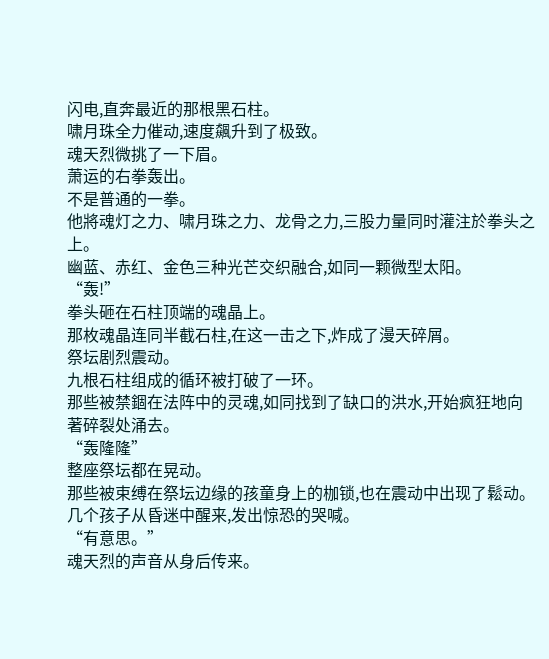闪电,直奔最近的那根黑石柱。
啸月珠全力催动,速度飆升到了极致。
魂天烈微挑了一下眉。
萧运的右拳轰出。
不是普通的一拳。
他將魂灯之力、啸月珠之力、龙骨之力,三股力量同时灌注於拳头之上。
幽蓝、赤红、金色三种光芒交织融合,如同一颗微型太阳。
“轰!”
拳头砸在石柱顶端的魂晶上。
那枚魂晶连同半截石柱,在这一击之下,炸成了漫天碎屑。
祭坛剧烈震动。
九根石柱组成的循环被打破了一环。
那些被禁錮在法阵中的灵魂,如同找到了缺口的洪水,开始疯狂地向著碎裂处涌去。
“轰隆隆”
整座祭坛都在晃动。
那些被束缚在祭坛边缘的孩童身上的枷锁,也在震动中出现了鬆动。
几个孩子从昏迷中醒来,发出惊恐的哭喊。
“有意思。”
魂天烈的声音从身后传来。